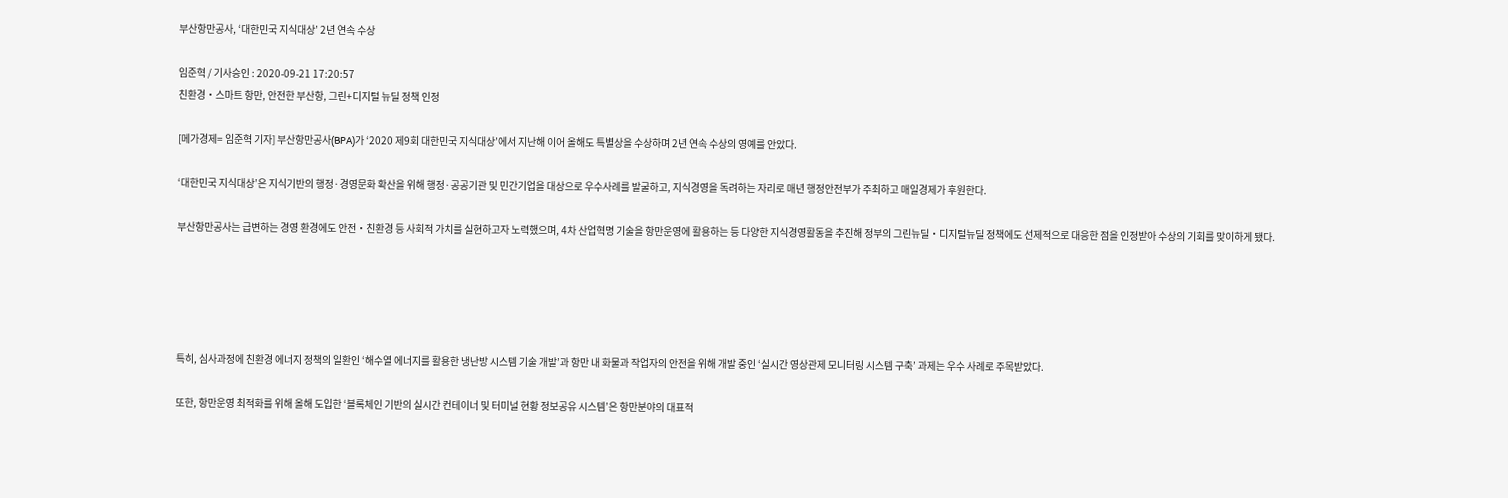부산항만공사, ‘대한민국 지식대상’ 2년 연속 수상

임준혁 / 기사승인 : 2020-09-21 17:20:57
친환경・스마트 항만, 안전한 부산항, 그린+디지털 뉴딜 정책 인정

[메가경제= 임준혁 기자] 부산항만공사(BPA)가 ‘2020 제9회 대한민국 지식대상’에서 지난해 이어 올해도 특별상을 수상하며 2년 연속 수상의 영예를 안았다.

‘대한민국 지식대상’은 지식기반의 행정·경영문화 확산을 위해 행정·공공기관 및 민간기업을 대상으로 우수사례를 발굴하고, 지식경영을 독려하는 자리로 매년 행정안전부가 주최하고 매일경제가 후원한다.

부산항만공사는 급변하는 경영 환경에도 안전・친환경 등 사회적 가치를 실현하고자 노력했으며, 4차 산업혁명 기술을 항만운영에 활용하는 등 다양한 지식경영활동을 추진해 정부의 그린뉴딜・디지털뉴딜 정책에도 선제적으로 대응한 점을 인정받아 수상의 기회를 맞이하게 됐다.





특히, 심사과정에 친환경 에너지 정책의 일환인 ‘해수열 에너지를 활용한 냉난방 시스템 기술 개발’과 항만 내 화물과 작업자의 안전을 위해 개발 중인 ‘실시간 영상관제 모니터링 시스템 구축’ 과제는 우수 사례로 주목받았다.

또한, 항만운영 최적화를 위해 올해 도입한 ‘블록체인 기반의 실시간 컨테이너 및 터미널 현황 정보공유 시스템’은 항만분야의 대표적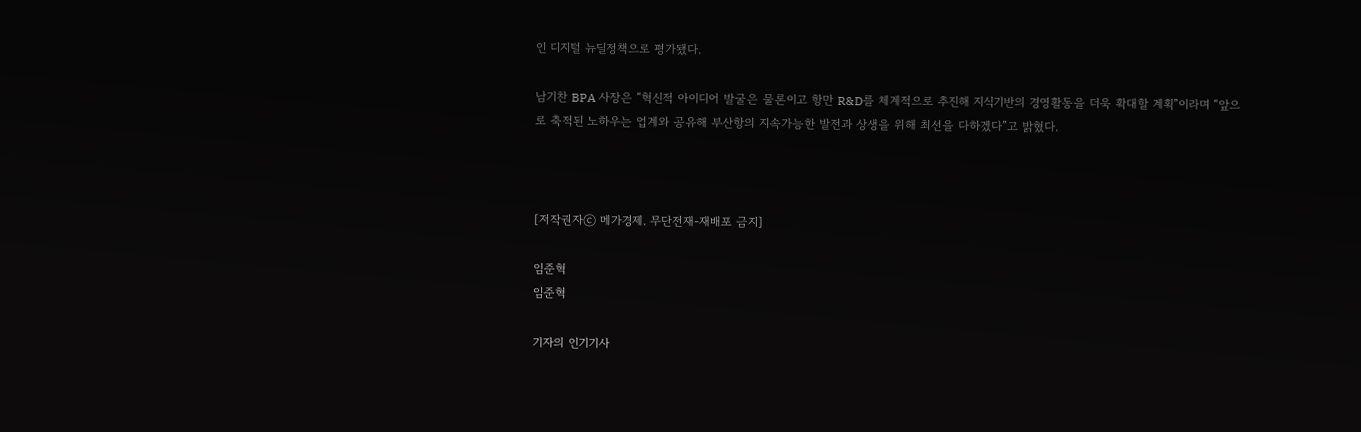인 디지털 뉴딜정책으로 평가됐다.

남기찬 BPA 사장은 “혁신적 아이디어 발굴은 물론이고 항만 R&D를 체계적으로 추진해 지식기반의 경영활동을 더욱 확대할 계획”이라며 “앞으로 축적된 노하우는 업계와 공유해 부산항의 지속가능한 발전과 상생을 위해 최선을 다하겠다”고 밝혔다.



[저작권자ⓒ 메가경제. 무단전재-재배포 금지]

임준혁
임준혁

기자의 인기기사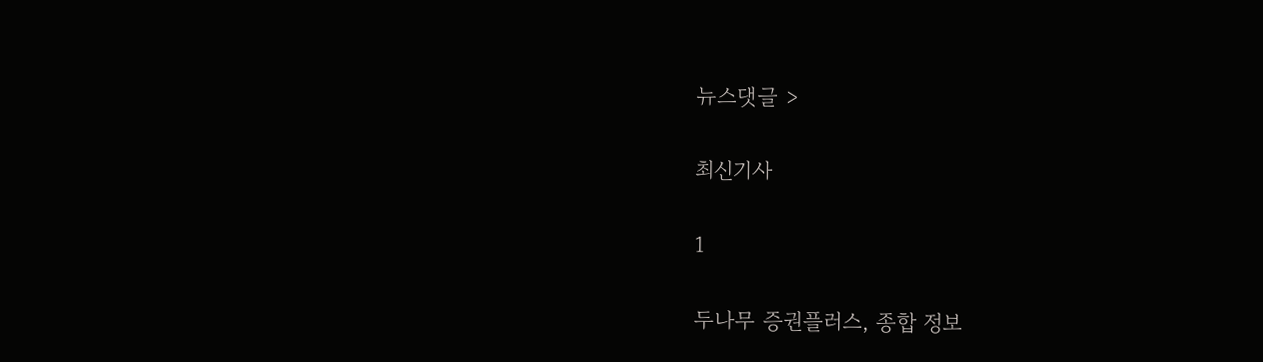뉴스댓글 >

최신기사

1

두나무 증권플러스, 종합 정보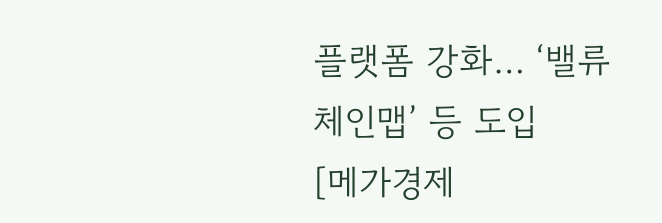플랫폼 강화… ‘밸류체인맵’ 등 도입
[메가경제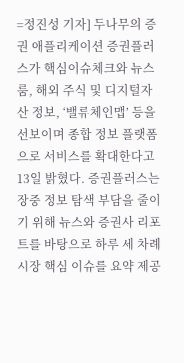=정진성 기자] 두나무의 증권 애플리케이션 증권플러스가 핵심이슈체크와 뉴스룸, 해외 주식 및 디지털자산 정보, ‘밸류체인맵’ 등을 선보이며 종합 정보 플랫폼으로 서비스를 확대한다고 13일 밝혔다. 증권플러스는 장중 정보 탐색 부담을 줄이기 위해 뉴스와 증권사 리포트를 바탕으로 하루 세 차례 시장 핵심 이슈를 요약 제공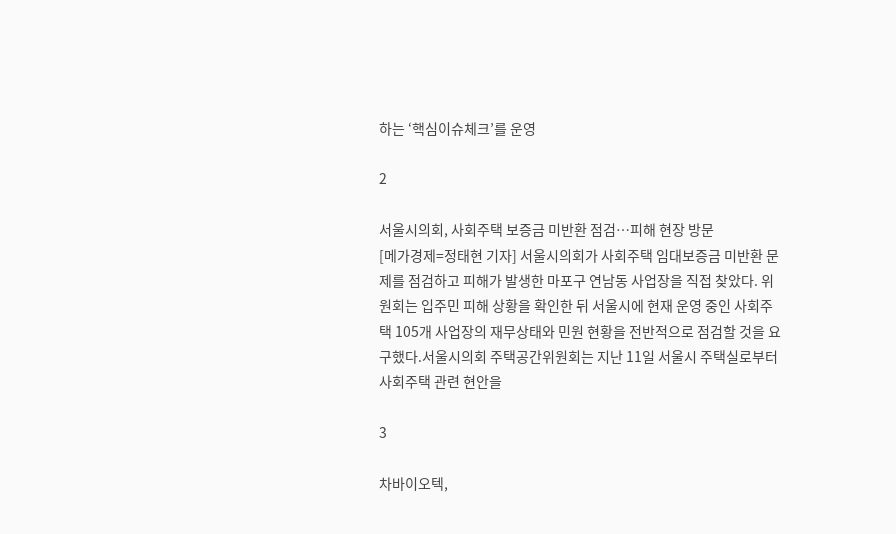하는 ‘핵심이슈체크’를 운영

2

서울시의회, 사회주택 보증금 미반환 점검…피해 현장 방문
[메가경제=정태현 기자] 서울시의회가 사회주택 임대보증금 미반환 문제를 점검하고 피해가 발생한 마포구 연남동 사업장을 직접 찾았다. 위원회는 입주민 피해 상황을 확인한 뒤 서울시에 현재 운영 중인 사회주택 105개 사업장의 재무상태와 민원 현황을 전반적으로 점검할 것을 요구했다.서울시의회 주택공간위원회는 지난 11일 서울시 주택실로부터 사회주택 관련 현안을

3

차바이오텍,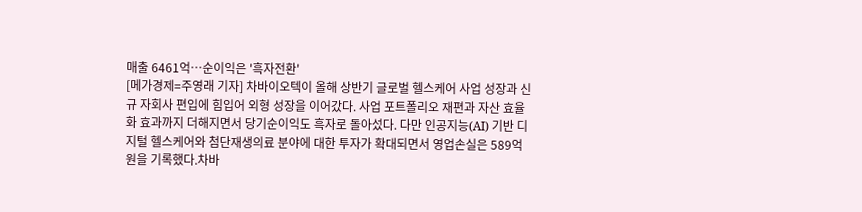매출 6461억…순이익은 '흑자전환'
[메가경제=주영래 기자] 차바이오텍이 올해 상반기 글로벌 헬스케어 사업 성장과 신규 자회사 편입에 힘입어 외형 성장을 이어갔다. 사업 포트폴리오 재편과 자산 효율화 효과까지 더해지면서 당기순이익도 흑자로 돌아섰다. 다만 인공지능(AI) 기반 디지털 헬스케어와 첨단재생의료 분야에 대한 투자가 확대되면서 영업손실은 589억원을 기록했다.차바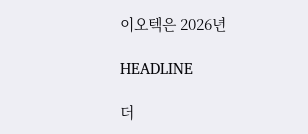이오텍은 2026년

HEADLINE

더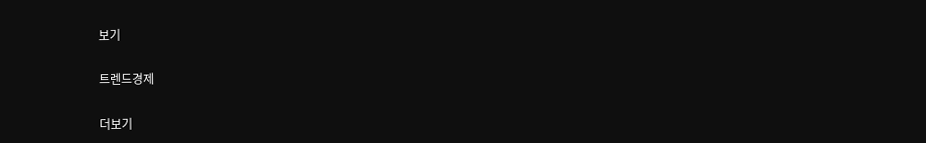보기

트렌드경제

더보기